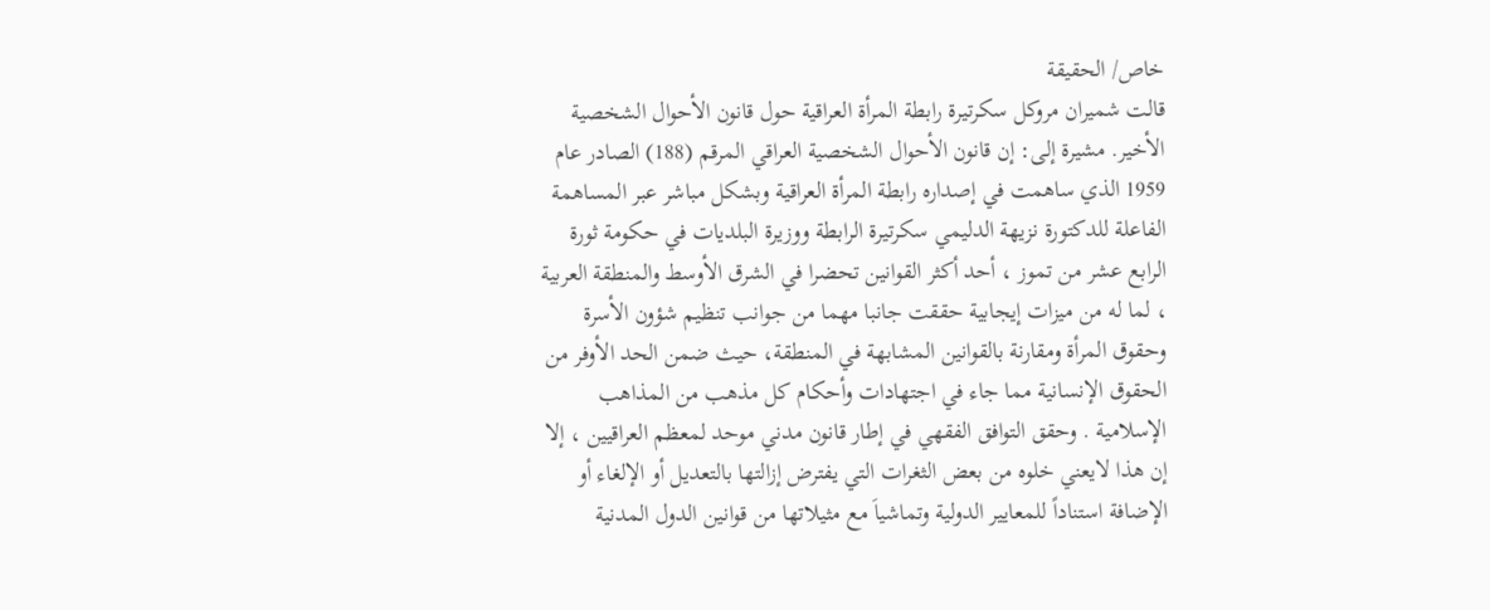خاص/ الحقيقة
قالت شميران مروكل سكرتيرة رابطة المرأة العراقية حول قانون الأحوال الشخصية الأخير. مشيرة إلى: إن قانون الأحوال الشخصية العراقي المرقم (188) الصادر عام 1959 الذي ساهمت في إصداره رابطة المرأة العراقية وبشكل مباشر عبر المساهمة الفاعلة للدكتورة نزيهة الدليمي سكرتيرة الرابطة ووزيرة البلديات في حكومة ثورة الرابع عشر من تموز ، أحد أكثر القوانين تحضرا في الشرق الأوسط والمنطقة العربية ، لما له من ميزات إيجابية حققت جانبا مهما من جوانب تنظيم شؤون الأسرة وحقوق المرأة ومقارنة بالقوانين المشابهة في المنطقة، حيث ضمن الحد الأوفر من الحقوق الإنسانية مما جاء في اجتهادات وأحكام كل مذهب من المذاهب الإسلامية . وحقق التوافق الفقهي في إطار قانون مدني موحد لمعظم العراقيين ، إلا إن هذا لايعني خلوه من بعض الثغرات التي يفترض إزالتها بالتعديل أو الإلغاء أو الإضافة استناداً للمعايير الدولية وتماشياَ مع مثيلاتها من قوانين الدول المدنية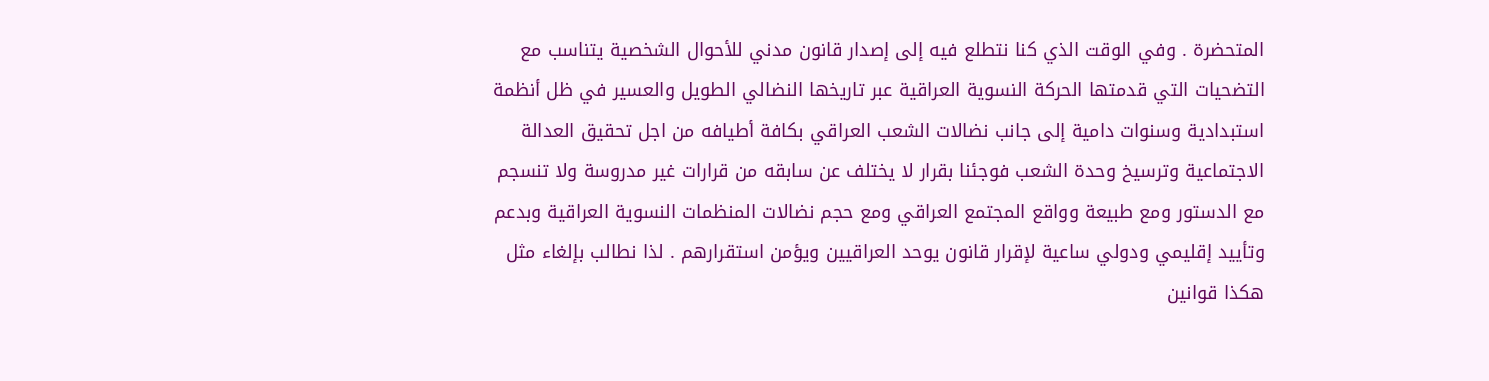المتحضرة . وفي الوقت الذي كنا نتطلع فيه إلى إصدار قانون مدني للأحوال الشخصية يتناسب مع التضحيات التي قدمتها الحركة النسوية العراقية عبر تاريخها النضالي الطويل والعسير في ظل أنظمة استبدادية وسنوات دامية إلى جانب نضالات الشعب العراقي بكافة أطيافه من اجل تحقيق العدالة الاجتماعية وترسيخ وحدة الشعب فوجئنا بقرار لا يختلف عن سابقه من قرارات غير مدروسة ولا تنسجم مع الدستور ومع طبيعة وواقع المجتمع العراقي ومع حجم نضالات المنظمات النسوية العراقية وبدعم وتأييد إقليمي ودولي ساعية لإقرار قانون يوحد العراقيين ويؤمن استقرارهم . لذا نطالب بإلغاء مثل هكذا قوانين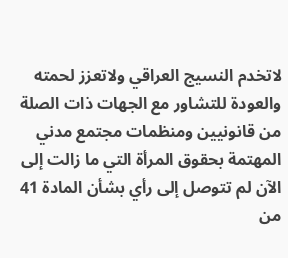لاتخدم النسيج العراقي ولاتعزز لحمته والعودة للتشاور مع الجهات ذات الصلة من قانونيين ومنظمات مجتمع مدني المهتمة بحقوق المرأة التي ما زالت إلى الآن لم تتوصل إلى رأي بشأن المادة 41 من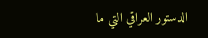الدستور العراقي التي ما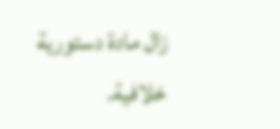زال مادة دستورية خلافية.